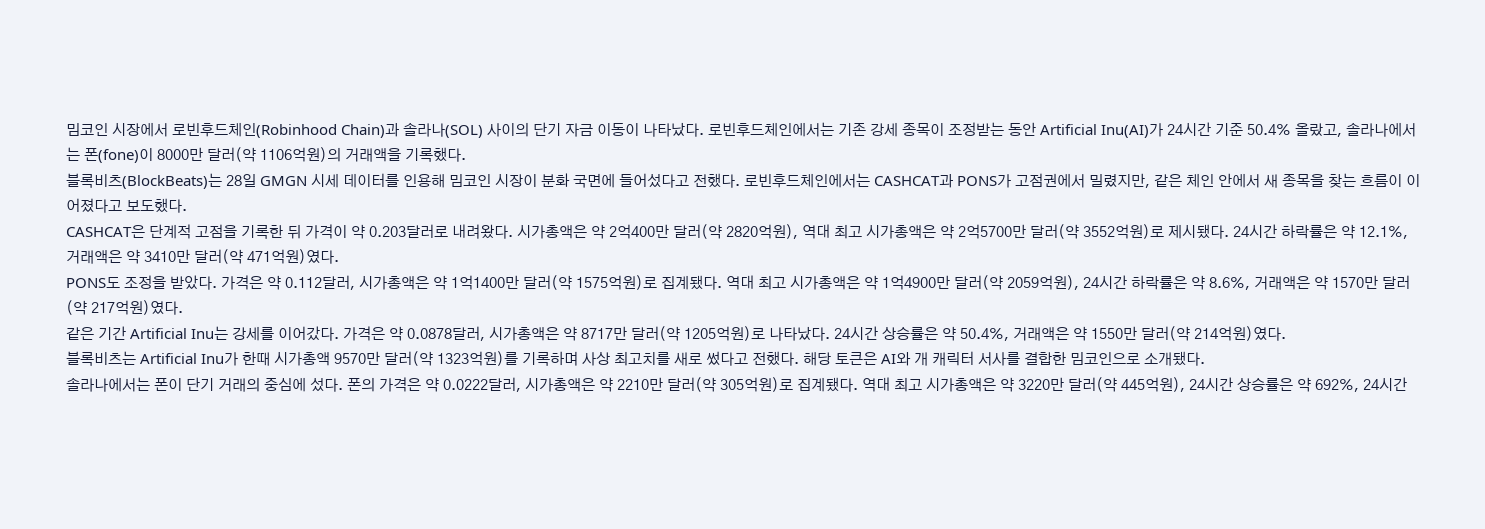밈코인 시장에서 로빈후드체인(Robinhood Chain)과 솔라나(SOL) 사이의 단기 자금 이동이 나타났다. 로빈후드체인에서는 기존 강세 종목이 조정받는 동안 Artificial Inu(AI)가 24시간 기준 50.4% 올랐고, 솔라나에서는 폰(fone)이 8000만 달러(약 1106억원)의 거래액을 기록했다.
블록비츠(BlockBeats)는 28일 GMGN 시세 데이터를 인용해 밈코인 시장이 분화 국면에 들어섰다고 전했다. 로빈후드체인에서는 CASHCAT과 PONS가 고점권에서 밀렸지만, 같은 체인 안에서 새 종목을 찾는 흐름이 이어졌다고 보도했다.
CASHCAT은 단계적 고점을 기록한 뒤 가격이 약 0.203달러로 내려왔다. 시가총액은 약 2억400만 달러(약 2820억원), 역대 최고 시가총액은 약 2억5700만 달러(약 3552억원)로 제시됐다. 24시간 하락률은 약 12.1%, 거래액은 약 3410만 달러(약 471억원)였다.
PONS도 조정을 받았다. 가격은 약 0.112달러, 시가총액은 약 1억1400만 달러(약 1575억원)로 집계됐다. 역대 최고 시가총액은 약 1억4900만 달러(약 2059억원), 24시간 하락률은 약 8.6%, 거래액은 약 1570만 달러(약 217억원)였다.
같은 기간 Artificial Inu는 강세를 이어갔다. 가격은 약 0.0878달러, 시가총액은 약 8717만 달러(약 1205억원)로 나타났다. 24시간 상승률은 약 50.4%, 거래액은 약 1550만 달러(약 214억원)였다.
블록비츠는 Artificial Inu가 한때 시가총액 9570만 달러(약 1323억원)를 기록하며 사상 최고치를 새로 썼다고 전했다. 해당 토큰은 AI와 개 캐릭터 서사를 결합한 밈코인으로 소개됐다.
솔라나에서는 폰이 단기 거래의 중심에 섰다. 폰의 가격은 약 0.0222달러, 시가총액은 약 2210만 달러(약 305억원)로 집계됐다. 역대 최고 시가총액은 약 3220만 달러(약 445억원), 24시간 상승률은 약 692%, 24시간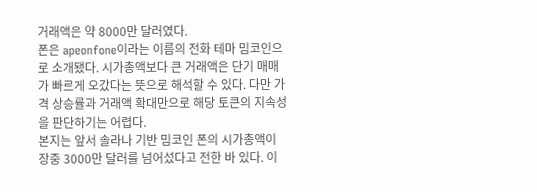거래액은 약 8000만 달러였다.
폰은 apeonfone이라는 이름의 전화 테마 밈코인으로 소개됐다. 시가총액보다 큰 거래액은 단기 매매가 빠르게 오갔다는 뜻으로 해석할 수 있다. 다만 가격 상승률과 거래액 확대만으로 해당 토큰의 지속성을 판단하기는 어렵다.
본지는 앞서 솔라나 기반 밈코인 폰의 시가총액이 장중 3000만 달러를 넘어섰다고 전한 바 있다. 이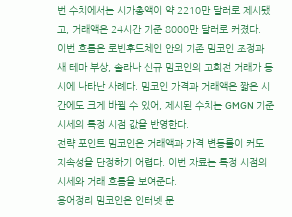번 수치에서는 시가총액이 약 2210만 달러로 제시됐고, 거래액은 24시간 기준 8000만 달러로 커졌다.
이번 흐름은 로빈후드체인 안의 기존 밈코인 조정과 새 테마 부상, 솔라나 신규 밈코인의 고회전 거래가 동시에 나타난 사례다. 밈코인 가격과 거래액은 짧은 시간에도 크게 바뀔 수 있어, 제시된 수치는 GMGN 기준 시세의 특정 시점 값을 반영한다.
전략 포인트 밈코인은 거래액과 가격 변동률이 커도 지속성을 단정하기 어렵다. 이번 자료는 특정 시점의 시세와 거래 흐름을 보여준다.
용어정리 밈코인은 인터넷 문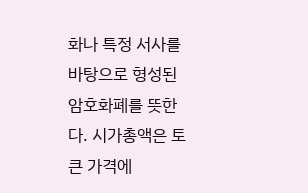화나 특정 서사를 바탕으로 형성된 암호화폐를 뜻한다. 시가총액은 토큰 가격에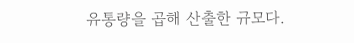유통량을 곱해 산출한 규모다.